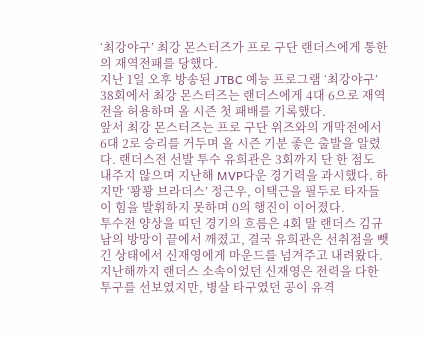‘최강야구’ 최강 몬스터즈가 프로 구단 랜더스에게 통한의 재역전패를 당했다.
지난 1일 오후 방송된 JTBC 예능 프로그램 ‘최강야구’ 38회에서 최강 몬스터즈는 랜더스에게 4대 6으로 재역전을 허용하며 올 시즌 첫 패배를 기록했다.
앞서 최강 몬스터즈는 프로 구단 위즈와의 개막전에서 6대 2로 승리를 거두며 올 시즌 기분 좋은 출발을 알렸다. 랜더스전 선발 투수 유희관은 3회까지 단 한 점도 내주지 않으며 지난해 MVP다운 경기력을 과시했다. 하지만 ‘꽝꽝 브라더스’ 정근우, 이택근을 필두로 타자들이 힘을 발휘하지 못하며 0의 행진이 이어졌다.
투수전 양상을 띠던 경기의 흐름은 4회 말 랜더스 김규남의 방망이 끝에서 깨졌고, 결국 유희관은 선취점을 뺏긴 상태에서 신재영에게 마운드를 넘겨주고 내려왔다. 지난해까지 랜더스 소속이었던 신재영은 전력을 다한 투구를 선보였지만, 병살 타구였던 공이 유격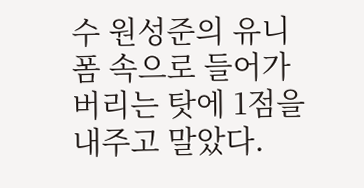수 원성준의 유니폼 속으로 들어가버리는 탓에 1점을 내주고 말았다.